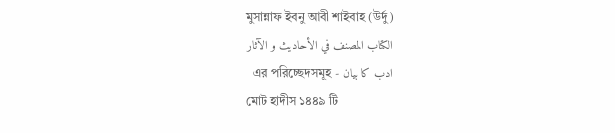মুসান্নাফ ইবনু আবী শাইবাহ (উর্দু)
الكتاب المصنف في الأحاديث و الآثار
ادب کا بیان - এর পরিচ্ছেদসমূহ
মোট হাদীস ১৪৪৯ টি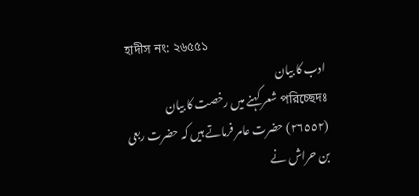হাদীস নং: ২৬৫৫১
ادب کا بیان
পরিচ্ছেদঃ شعر کہنے میں رخصت کا بیان
(٢٦٥٥٢) حضرت عامر فرماتے ہیں کہ حضرت ربعی بن حراش نے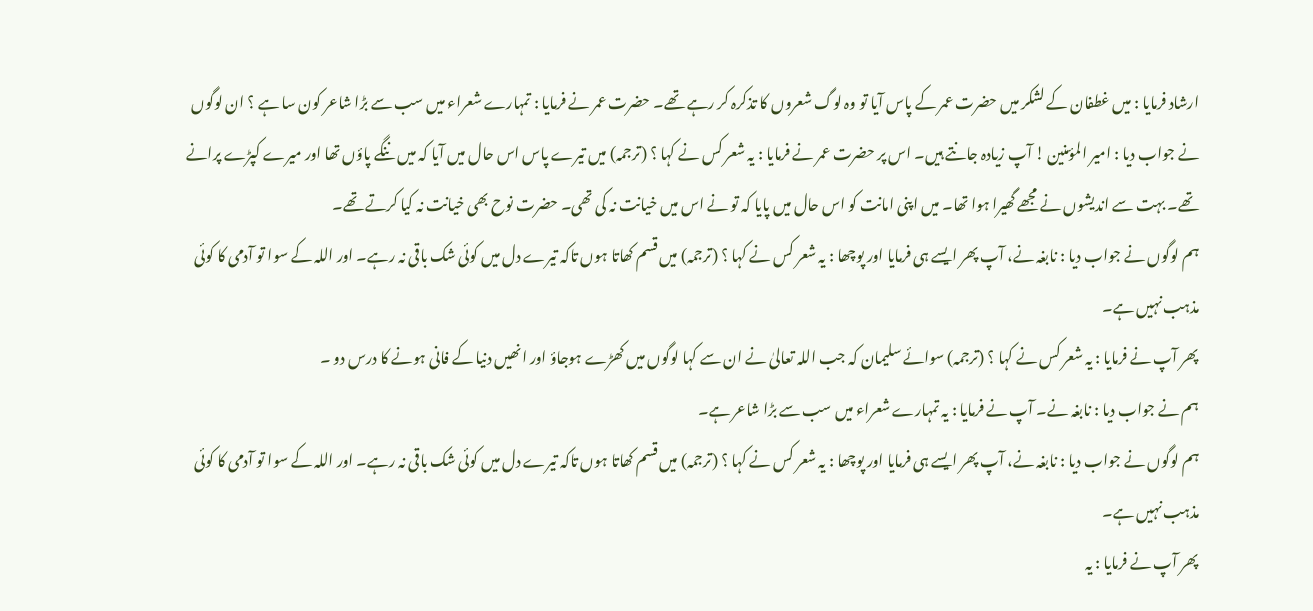ارشاد فرمایا : میں غطفان کے لشکر میں حضرت عمر کے پاس آیا تو وہ لوگ شعروں کا تذکرہ کر رہے تھے۔ حضرت عمر نے فرمایا : تمہارے شعراء میں سب سے بڑا شاعر کون سا ہے ؟ ان لوگوں نے جواب دیا : امیر المؤمنین ! آپ زیادہ جانتے ہیں۔ اس پر حضرت عمر نے فرمایا : یہ شعر کس نے کہا ؟ (ترجمہ) میں تیرے پاس اس حال میں آیا کہ میں ننگے پاؤں تھا اور میرے کپڑے پرانے تھے۔ بہت سے اندیشوں نے مجھے گھیرا ہوا تھا۔ میں اپنی امانت کو اس حال میں پایا کہ تو نے اس میں خیانت نہ کی تھی۔ حضرت نوح بھی خیانت نہ کیا کرتے تھے۔
ہم لوگوں نے جواب دیا : نابغہ نے، آپ پھر ایسے ہی فرمایا اور پوچھا : یہ شعر کس نے کہا ؟ (ترجمہ) میں قسم کھاتا ہوں تاکہ تیرے دل میں کوئی شک باقی نہ رہے۔ اور اللہ کے سوا تو آدمی کا کوئی مذہب نہیں ہے۔
پھر آپ نے فرمایا : یہ شعر کس نے کہا ؟ (ترجمہ) سوائے سلیمان کہ جب اللہ تعالیٰ نے ان سے کہا لوگوں میں کھڑے ہوجاؤ اور انھیں دنیا کے فانی ہونے کا درس دو ۔
ہم نے جواب دیا : نابغہ نے۔ آپ نے فرمایا : یہ تمہارے شعراء میں سب سے بڑا شاعر ہے۔
ہم لوگوں نے جواب دیا : نابغہ نے، آپ پھر ایسے ہی فرمایا اور پوچھا : یہ شعر کس نے کہا ؟ (ترجمہ) میں قسم کھاتا ہوں تاکہ تیرے دل میں کوئی شک باقی نہ رہے۔ اور اللہ کے سوا تو آدمی کا کوئی مذہب نہیں ہے۔
پھر آپ نے فرمایا : یہ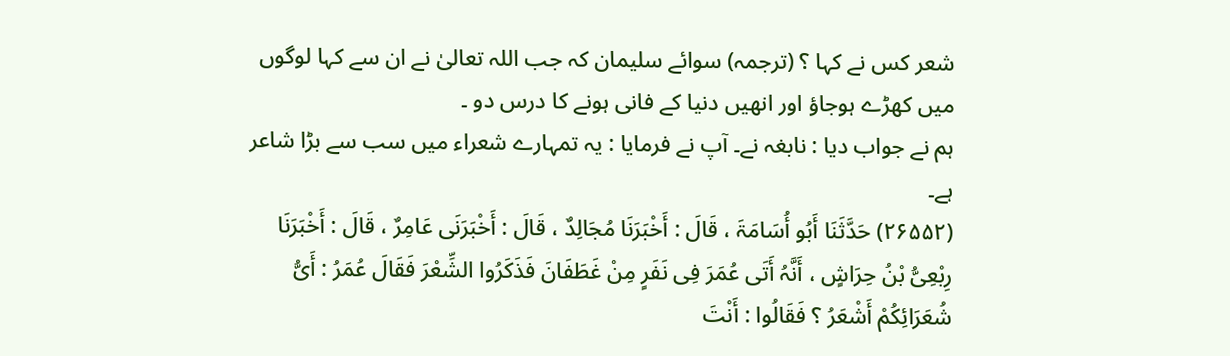شعر کس نے کہا ؟ (ترجمہ) سوائے سلیمان کہ جب اللہ تعالیٰ نے ان سے کہا لوگوں میں کھڑے ہوجاؤ اور انھیں دنیا کے فانی ہونے کا درس دو ۔
ہم نے جواب دیا : نابغہ نے۔ آپ نے فرمایا : یہ تمہارے شعراء میں سب سے بڑا شاعر ہے۔
(۲۶۵۵۲) حَدَّثَنَا أَبُو أُسَامَۃَ ، قَالَ : أَخْبَرَنَا مُجَالِدٌ ، قَالَ : أَخْبَرَنَی عَامِرٌ ، قَالَ : أَخْبَرَنَا رِبْعِیُّ بْنُ حِرَاشٍ ، أَنَّہُ أَتَی عُمَرَ فِی نَفَرٍ مِنْ غَطَفَانَ فَذَکَرُوا الشِّعْرَ فَقَالَ عُمَرُ : أَیُّ شُعَرَائِکُمْ أَشْعَرُ ؟ فَقَالُوا : أَنْتَ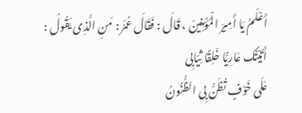أَعْلَمُ یَا أَمِیرَ الْمُؤْمِنِینَ ، قَالَ : فَقَالَ عُمَرُ : مَنِ الَّذِی یَقُولُ :
أَتَیْتُک عَارِیًّا خَلِقًا ثِیَابِی
عَلَی خَوْفٍ تُظَنُّ بِی الظُّنُونُ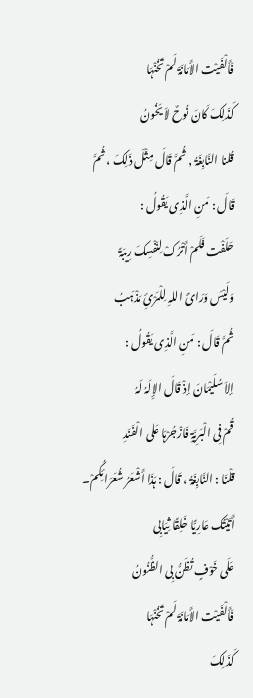فَأَلْفَیْت الأَمَانَۃَ لَمْ تَخُنْہَا
کَذَلِکَ کَانَ نُوحٌ لاَ یَخُونُ
قُلنا النَّابِغَۃُ , ثُمَّ قَالَ مِثْلَ ذَلِکَ ، ثُمَّ قَالَ : مَنِ الَّذِی یَقُولُ :
حَلَفْت فَلَمْ أَتْرُکْ لِنَفْسِکَ رِیبَۃً
وَلَیْسَ وَرَائَ اللہِ لِلْمَرْئِ مَذْہَبُ
ثُمَّ قَالَ : مَنِ الَّذِی یَقُولُ :
إلاَ سُلَیْمَانَ إذْ قَالَ الإِلَہُ لَہُ
قُمْ فِی الْبَرِیَّۃِ فَازْجُرْہَا عَلی الْفَنَدِ
قلْنَا : النَّابِغَۃُ ، قَالَ : ہَذَا أَشْعَرُ شُعَرَائِکُمْ۔
أَتَیْتُک عَارِیًّا خَلِقًا ثِیَابِی
عَلَی خَوْفٍ تُظَنُّ بِی الظُّنُونُ
فَأَلْفَیْت الأَمَانَۃَ لَمْ تَخُنْہَا
کَذَلِکَ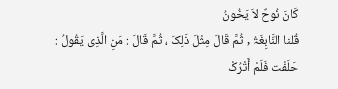کَانَ نُوحٌ لاَ یَخُونُ
قُلنا النَّابِغَۃُ , ثُمَّ قَالَ مِثْلَ ذَلِکَ ، ثُمَّ قَالَ : مَنِ الَّذِی یَقُولُ :
حَلَفْت فَلَمْ أَتْرُکْ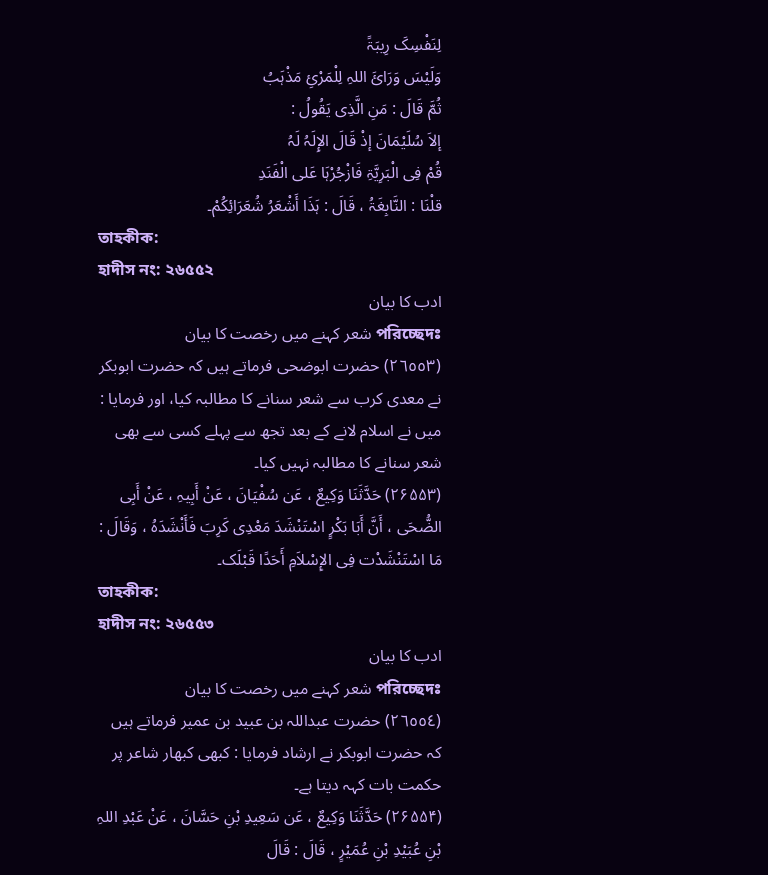لِنَفْسِکَ رِیبَۃً
وَلَیْسَ وَرَائَ اللہِ لِلْمَرْئِ مَذْہَبُ
ثُمَّ قَالَ : مَنِ الَّذِی یَقُولُ :
إلاَ سُلَیْمَانَ إذْ قَالَ الإِلَہُ لَہُ
قُمْ فِی الْبَرِیَّۃِ فَازْجُرْہَا عَلی الْفَنَدِ
قلْنَا : النَّابِغَۃُ ، قَالَ : ہَذَا أَشْعَرُ شُعَرَائِکُمْ۔
তাহকীক:
হাদীস নং: ২৬৫৫২
ادب کا بیان
পরিচ্ছেদঃ شعر کہنے میں رخصت کا بیان
(٢٦٥٥٣) حضرت ابوضحی فرماتے ہیں کہ حضرت ابوبکر نے معدی کرب سے شعر سنانے کا مطالبہ کیا، اور فرمایا : میں نے اسلام لانے کے بعد تجھ سے پہلے کسی سے بھی شعر سنانے کا مطالبہ نہیں کیا۔
(۲۶۵۵۳) حَدَّثَنَا وَکِیعٌ ، عَن سُفْیَانَ ، عَنْ أَبِیہِ ، عَنْ أَبِی الضُّحَی ، أَنَّ أَبَا بَکْرٍ اسْتَنْشَدَ مَعْدِی کَرِبَ فَأَنْشَدَہُ ، وَقَالَ : مَا اسْتَنْشَدْت فِی الإِسْلاَمِ أَحَدًا قَبْلَک۔
তাহকীক:
হাদীস নং: ২৬৫৫৩
ادب کا بیان
পরিচ্ছেদঃ شعر کہنے میں رخصت کا بیان
(٢٦٥٥٤) حضرت عبداللہ بن عبید بن عمیر فرماتے ہیں کہ حضرت ابوبکر نے ارشاد فرمایا : کبھی کبھار شاعر پر حکمت بات کہہ دیتا ہے۔
(۲۶۵۵۴) حَدَّثَنَا وَکِیعٌ ، عَن سَعِیدِ بْنِ حَسَّانَ ، عَنْ عَبْدِ اللہِ بْنِ عُبَیْدِ بْنِ عُمَیْرٍ ، قَالَ : قَالَ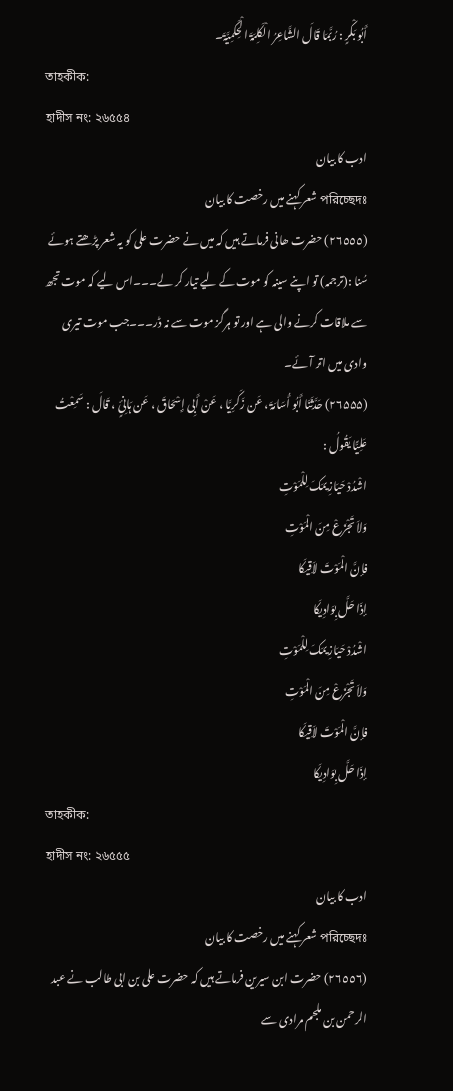أَبُو بَکْرٍ : رُبَّمَا قَالَ الشَّاعِرُ الْکَلِمَۃَ الْحِکَمِیَّۃَ۔
তাহকীক:
হাদীস নং: ২৬৫৫৪
ادب کا بیان
পরিচ্ছেদঃ شعر کہنے میں رخصت کا بیان
(٢٦٥٥٥) حضرت ھانی فرماتے ہیں کہ میں نے حضرت علی کو یہ شعر پڑھتے ہوئے سُنا :(ترجمہ) تو اپنے سینہ کو موت کے لیے تیار کر لے۔۔۔اس لیے کہ موت تجھ سے ملاقات کرنے والی ہے اور تو ہرگز موت سے نہ ڈر۔۔۔جب موت تیری وادی میں اتر آئے۔
(۲۶۵۵۵) حَدَّثَنَا أَبُو أُسَامَۃَ ، عَن زَکَرِیَّا ، عَنْ أَبِی إِسْحَاقَ ، عَن ہَانِئٍ ، قَالَ : سَمِعْتُ عَلِیًّا یَقُولُ :
اشْدُدْ حَیَازِیمَکَ لِلْمَوْتِ
وَلاَ تَجْزَعْ مِنَ الْمَوْتِ
فإنَّ الْمَوْتَ لاَقِیکَا
إذَا حَلَّ بِوَادِیکَا
اشْدُدْ حَیَازِیمَکَ لِلْمَوْتِ
وَلاَ تَجْزَعْ مِنَ الْمَوْتِ
فإنَّ الْمَوْتَ لاَقِیکَا
إذَا حَلَّ بِوَادِیکَا
তাহকীক:
হাদীস নং: ২৬৫৫৫
ادب کا بیان
পরিচ্ছেদঃ شعر کہنے میں رخصت کا بیان
(٢٦٥٥٦) حضرت ابن سیرین فرماتے ہیں کہ حضرت علی بن ابی طالب نے عبد الرحمن بن ملجم مرادی سے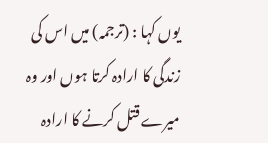یوں کہا : (ترجمہ) میں اس کی زندگی کا ارادہ کرتا ہوں اور وہ میرے قتل کرنے کا ارادہ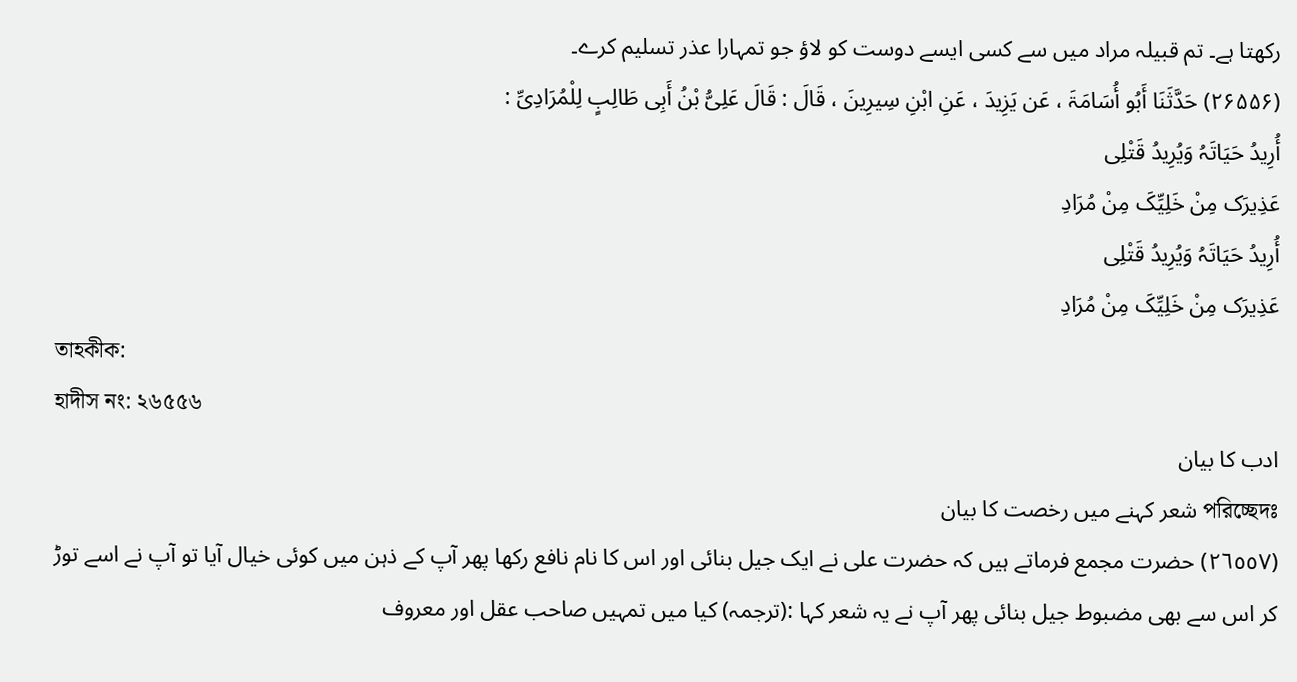رکھتا ہے۔ تم قبیلہ مراد میں سے کسی ایسے دوست کو لاؤ جو تمہارا عذر تسلیم کرے۔
(۲۶۵۵۶) حَدَّثَنَا أَبُو أُسَامَۃَ ، عَن یَزِیدَ ، عَنِ ابْنِ سِیرِینَ ، قَالَ : قَالَ عَلِیُّ بْنُ أَبِی طَالِبٍ لِلْمُرَادِیِّ :
أُرِیدُ حَیَاتَہُ وَیُرِیدُ قَتْلِی
عَذِیرَک مِنْ خَلِیِّکَ مِنْ مُرَادِ
أُرِیدُ حَیَاتَہُ وَیُرِیدُ قَتْلِی
عَذِیرَک مِنْ خَلِیِّکَ مِنْ مُرَادِ
তাহকীক:
হাদীস নং: ২৬৫৫৬
ادب کا بیان
পরিচ্ছেদঃ شعر کہنے میں رخصت کا بیان
(٢٦٥٥٧) حضرت مجمع فرماتے ہیں کہ حضرت علی نے ایک جیل بنائی اور اس کا نام نافع رکھا پھر آپ کے ذہن میں کوئی خیال آیا تو آپ نے اسے توڑ کر اس سے بھی مضبوط جیل بنائی پھر آپ نے یہ شعر کہا :(ترجمہ) کیا میں تمہیں صاحب عقل اور معروف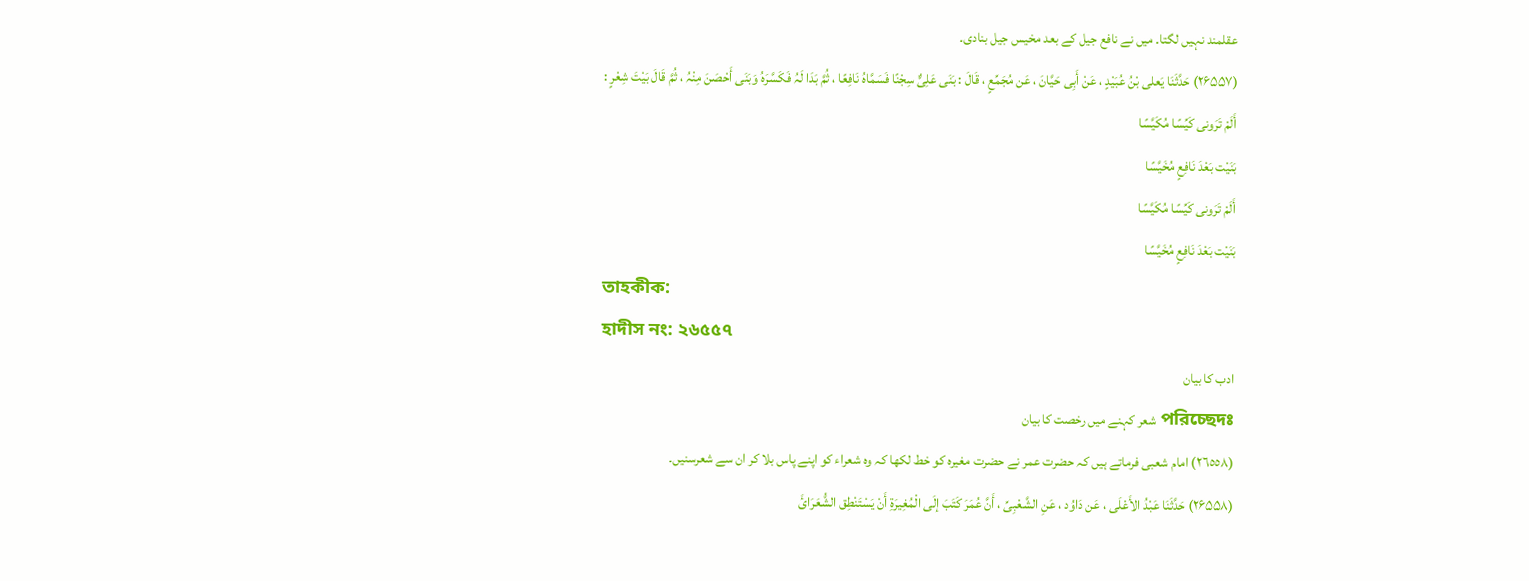عقلمند نہیں لگتا۔ میں نے نافع جیل کے بعد مخیس جیل بنادی۔
(۲۶۵۵۷) حَدَّثَنَا یَعلی بْنُ عُبَیْدٍ ، عَنْ أَبِی حَیَّانَ ، عَن مُجَمِّعٍ ، قَالَ : بَنَی عَلِیٌّ سِجْنًا فَسَمَّاہُ نَافِعًا ، ثُمَّ بَدَا لَہُ فَکَسَّرَہُ وَبَنَی أَحْصَنَ مِنْہُ ، ثُمَّ قَالَ بَیْتَ شِعْرٍ :
أَلَمْ تَرَونی کَیِّسًا مُکَیَّسًا
بَنَیْت بَعْدَ نَافِعٍ مُخَیَّسًا
أَلَمْ تَرَونی کَیِّسًا مُکَیَّسًا
بَنَیْت بَعْدَ نَافِعٍ مُخَیَّسًا
তাহকীক:
হাদীস নং: ২৬৫৫৭
ادب کا بیان
পরিচ্ছেদঃ شعر کہنے میں رخصت کا بیان
(٢٦٥٥٨) امام شعبی فرماتے ہیں کہ حضرت عمر نے حضرت مغیرہ کو خط لکھا کہ وہ شعراء کو اپنے پاس بلا کر ان سے شعرسنیں۔
(۲۶۵۵۸) حَدَّثَنَا عَبْدُ الأَعْلَی ، عَن دَاوُد ، عَنِ الشَّعْبِیِّ ، أَنَّ عُمَرَ کَتَبَ إلَی الْمُغِیرَۃِ أَنْ یَسْتَنْطِق الشُّعَرَائَ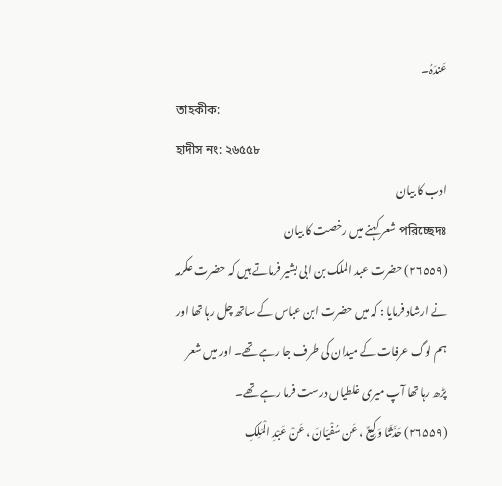عَندَہُ۔
তাহকীক:
হাদীস নং: ২৬৫৫৮
ادب کا بیان
পরিচ্ছেদঃ شعر کہنے میں رخصت کا بیان
(٢٦٥٥٩) حضرت عبد الملک بن ابی بشیر فرماتے ہیں کہ حضرت عکرمہ نے ارشاد فرمایا : کہ میں حضرت ابن عباس کے ساتھ چل رہا تھا اور ہم لوگ عرفات کے میدان کی طرف جا رہے تھے۔ اور میں شعر پڑھ رہا تھا آپ میری غلطیاں درست فرما رہے تھے۔
(۲۶۵۵۹) حَدَّثَنَا وَکِیعٌ ، عَن سُفْیَانَ ، عَنْ عَبْدِ الْمَلِکِ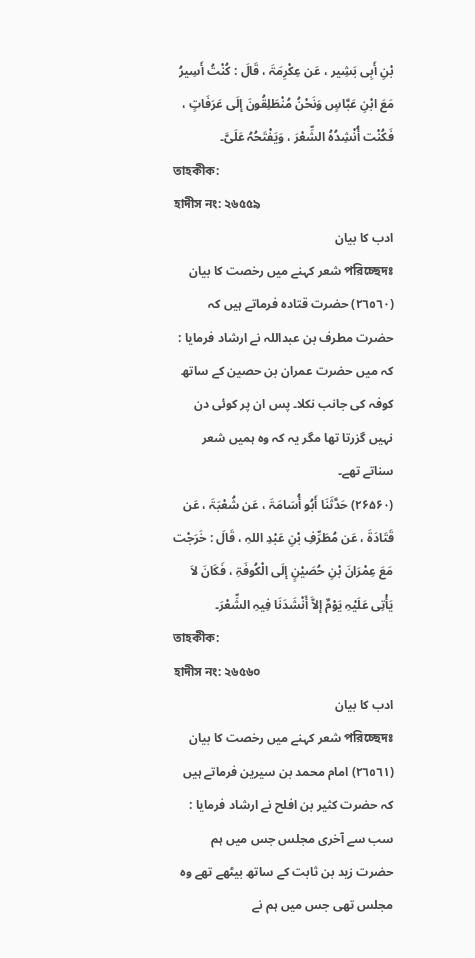بْنِ أَبِی بَشِیر ، عَن عِکْرِمَۃَ ، قَالَ : کُنْتُ أَسِیرُ مَعَ ابْنِ عَبَّاسٍ وَنَحْنُ مُنْطَلِقُونَ إلَی عَرَفَاتٍ ، فَکُنْت أُنْشِدُہُ الشِّعْرَ ، وَیَفْتَحُہُ عَلَیَّ۔
তাহকীক:
হাদীস নং: ২৬৫৫৯
ادب کا بیان
পরিচ্ছেদঃ شعر کہنے میں رخصت کا بیان
(٢٦٥٦٠) حضرت قتادہ فرماتے ہیں کہ حضرت مطرف بن عبداللہ نے ارشاد فرمایا : کہ میں حضرت عمران بن حصین کے ساتھ کوفہ کی جانب نکلا۔ پس ان پر کوئی دن نہیں گزرتا تھا مگر یہ کہ وہ ہمیں شعر سناتے تھے۔
(۲۶۵۶۰) حَدَّثَنَا أَبُو أُسَامَۃَ ، عَن شُعْبَۃَ ، عَن قَتَادَۃَ ، عَن مُطَرِّفِ بْنِ عَبْدِ اللہِ ، قَالَ : خَرَجْت مَعَ عِمْرَانَ بْنِ حُصَیْنٍ إلَی الْکُوفَۃِ ، فَکَانَ لاَ یَأْتِی عَلَیْہِ یَوْمٌ إلاَّ أَنْشَدَنَا فِیہِ الشِّعْرَ۔
তাহকীক:
হাদীস নং: ২৬৫৬০
ادب کا بیان
পরিচ্ছেদঃ شعر کہنے میں رخصت کا بیان
(٢٦٥٦١) امام محمد بن سیرین فرماتے ہیں کہ حضرت کثیر بن افلح نے ارشاد فرمایا : سب سے آخری مجلس جس میں ہم حضرت زید بن ثابت کے ساتھ بیٹھے تھے وہ مجلس تھی جس میں ہم نے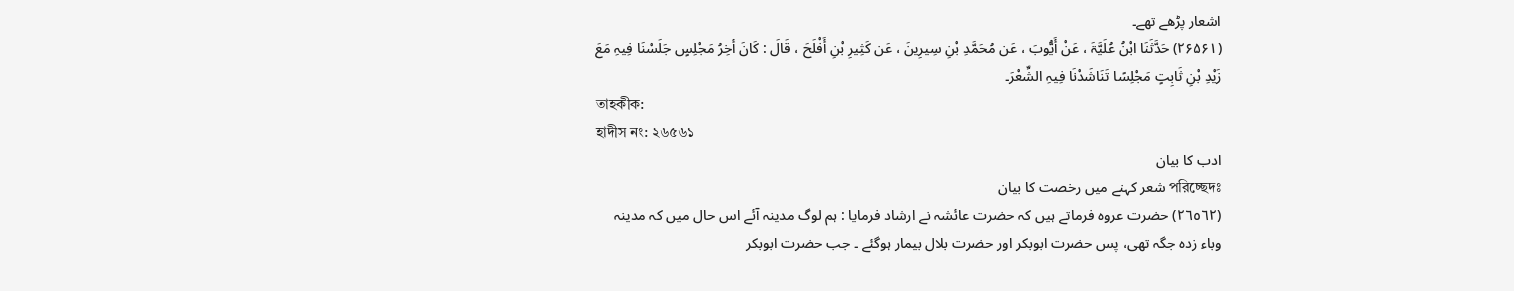اشعار پڑھے تھے۔
(۲۶۵۶۱) حَدَّثَنَا ابْنُ عُلَیَّۃَ ، عَنْ أَیُّوبَ ، عَن مُحَمَّدِ بْنِ سِیرِینَ ، عَن کَثِیرِ بْنِ أَفْلَحَ ، قَالَ : کَانَ أخِرُ مَجْلِسٍ جَلَسْنَا فِیہِ مَعَ زَیْدِ بْنِ ثَابِتٍ مَجْلِسًا تَنَاشَدْنَا فِیہِ الشِّعْرَ۔
তাহকীক:
হাদীস নং: ২৬৫৬১
ادب کا بیان
পরিচ্ছেদঃ شعر کہنے میں رخصت کا بیان
(٢٦٥٦٢) حضرت عروہ فرماتے ہیں کہ حضرت عائشہ نے ارشاد فرمایا : ہم لوگ مدینہ آئے اس حال میں کہ مدینہ وباء زدہ جگہ تھی، پس حضرت ابوبکر اور حضرت بلال بیمار ہوگئے ۔ جب حضرت ابوبکر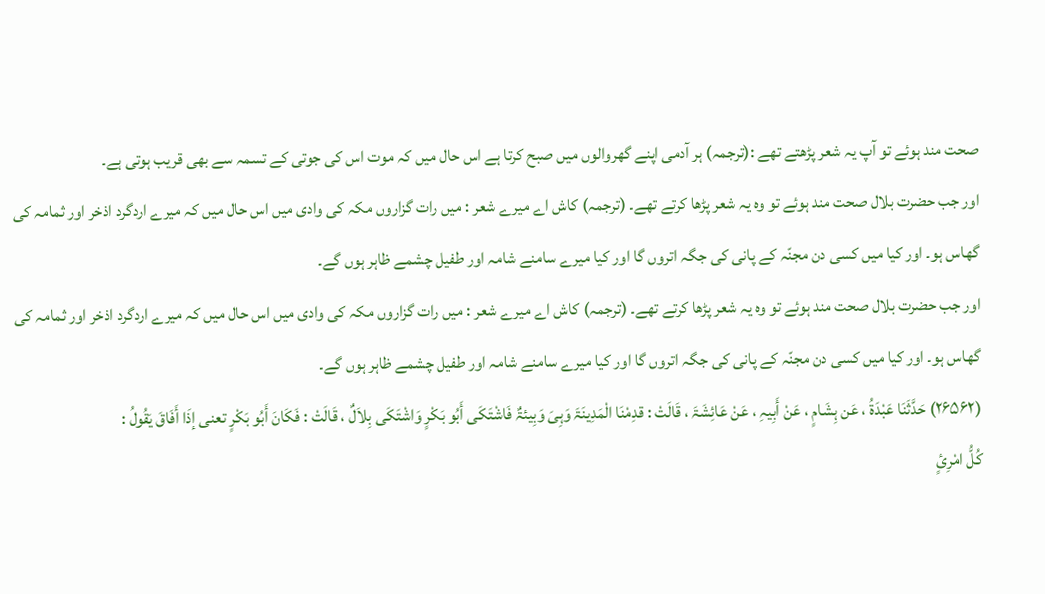صحت مند ہوئے تو آپ یہ شعر پڑھتے تھے :(ترجمہ) ہر آدمی اپنے گھروالوں میں صبح کرتا ہے اس حال میں کہ موت اس کی جوتی کے تسمہ سے بھی قریب ہوتی ہے۔
اور جب حضرت بلال صحت مند ہوئے تو وہ یہ شعر پڑھا کرتے تھے۔ (ترجمہ) کاش اے میرے شعر : میں رات گزاروں مکہ کی وادی میں اس حال میں کہ میرے اردگرد اذخر اور ثمامہ کی گھاس ہو۔ اور کیا میں کسی دن مجنّہ کے پانی کی جگہ اتروں گا اور کیا میرے سامنے شامہ اور طفیل چشمے ظاہر ہوں گے۔
اور جب حضرت بلال صحت مند ہوئے تو وہ یہ شعر پڑھا کرتے تھے۔ (ترجمہ) کاش اے میرے شعر : میں رات گزاروں مکہ کی وادی میں اس حال میں کہ میرے اردگرد اذخر اور ثمامہ کی گھاس ہو۔ اور کیا میں کسی دن مجنّہ کے پانی کی جگہ اتروں گا اور کیا میرے سامنے شامہ اور طفیل چشمے ظاہر ہوں گے۔
(۲۶۵۶۲) حَدَّثَنَا عَبْدَۃُ ، عَن ہِشَامٍ ، عَنْ أَبِیہِ ، عَنْ عَائِشَۃَ ، قَالَتْ : قدِمْنَا الْمَدِینَۃَ وَہِیَ وَبِیئۃٌ فَاشْتَکَی أَبُو بَکْرٍ وَاشْتَکَی بِلاَلٌ ، قَالَتْ : فَکَانَ أَبُو بَکْرٍ تعنی إذَا أَفَاقَ یَقُولُ :
کُلُّ امْرِئٍ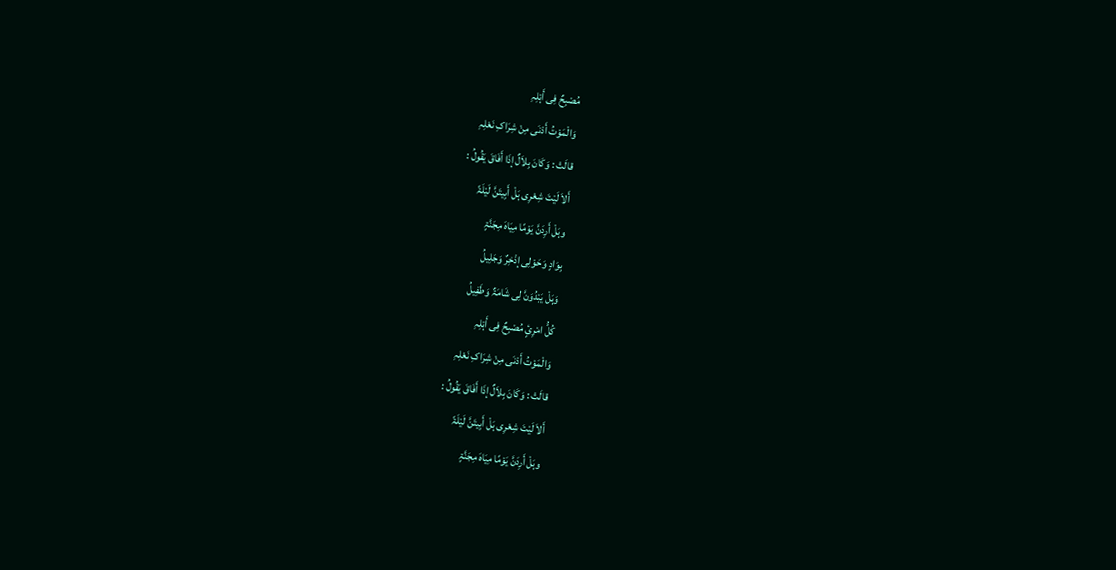مُصْبِحٌ فِی أَہْلِہِ
وَالْمَوْتُ أَدْنَی مِنْ شِرَاکِ نَعْلِہِ
قالَتْ : وَکَانَ بِلاَلٌ إذَا أَفَاقَ یَقُولُ :
أَلاَ لَیْتَ شِعْرِی ہَلْ أَبِیتَنَّ لَیْلَۃً
وہَلْ أَرِدَنَّ یَوْمًا مِیَاہَ مِجَنَّۃٍ
بِوَادٍ وَحَوْلِی إذْخِرٌ وَجَلِیلُ
وَہَلْ یَبْدُوَنَّ لِی شَامَۃٌ وَطَفِیلُ
کُلُّ امْرِئٍ مُصْبِحٌ فِی أَہْلِہِ
وَالْمَوْتُ أَدْنَی مِنْ شِرَاکِ نَعْلِہِ
قالَتْ : وَکَانَ بِلاَلٌ إذَا أَفَاقَ یَقُولُ :
أَلاَ لَیْتَ شِعْرِی ہَلْ أَبِیتَنَّ لَیْلَۃً
وہَلْ أَرِدَنَّ یَوْمًا مِیَاہَ مِجَنَّۃٍ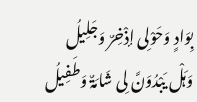بِوَادٍ وَحَوْلِی إذْخِرٌ وَجَلِیلُ
وَہَلْ یَبْدُوَنَّ لِی شَامَۃٌ وَطَفِیلُ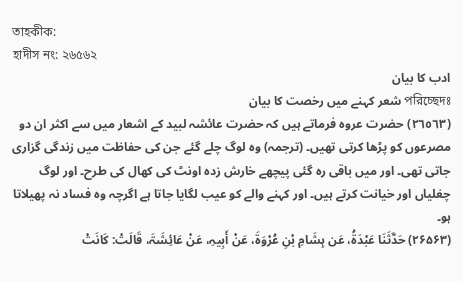তাহকীক:
হাদীস নং: ২৬৫৬২
ادب کا بیان
পরিচ্ছেদঃ شعر کہنے میں رخصت کا بیان
(٢٦٥٦٣) حضرت عروہ فرماتے ہیں کہ حضرت عائشہ لبید کے اشعار میں سے اکثر ان دو مصرعوں کو پڑھا کرتی تھیں۔ (ترجمہ) وہ لوگ چلے گئے جن کی حفاظت میں زندگی گزاری جاتی تھی۔ اور میں باقی رہ گئی پیچھے خارش زدہ اونٹ کی کھال کی طرح۔ اور لوگ چغلیاں اور خیانت کرتے ہیں۔ اور کہنے والے کو عیب لگایا جاتا ہے اگرچہ وہ فساد نہ پھیلاتا ہو۔
(۲۶۵۶۳) حَدَّثَنَا عَبْدَۃُ، عَن ہِشَامِ بْنِ عُرْوَۃَ، عَنْ أَبِیہِ، عَنْ عَائِشَۃَ، قَالَتْ: کَانَتْ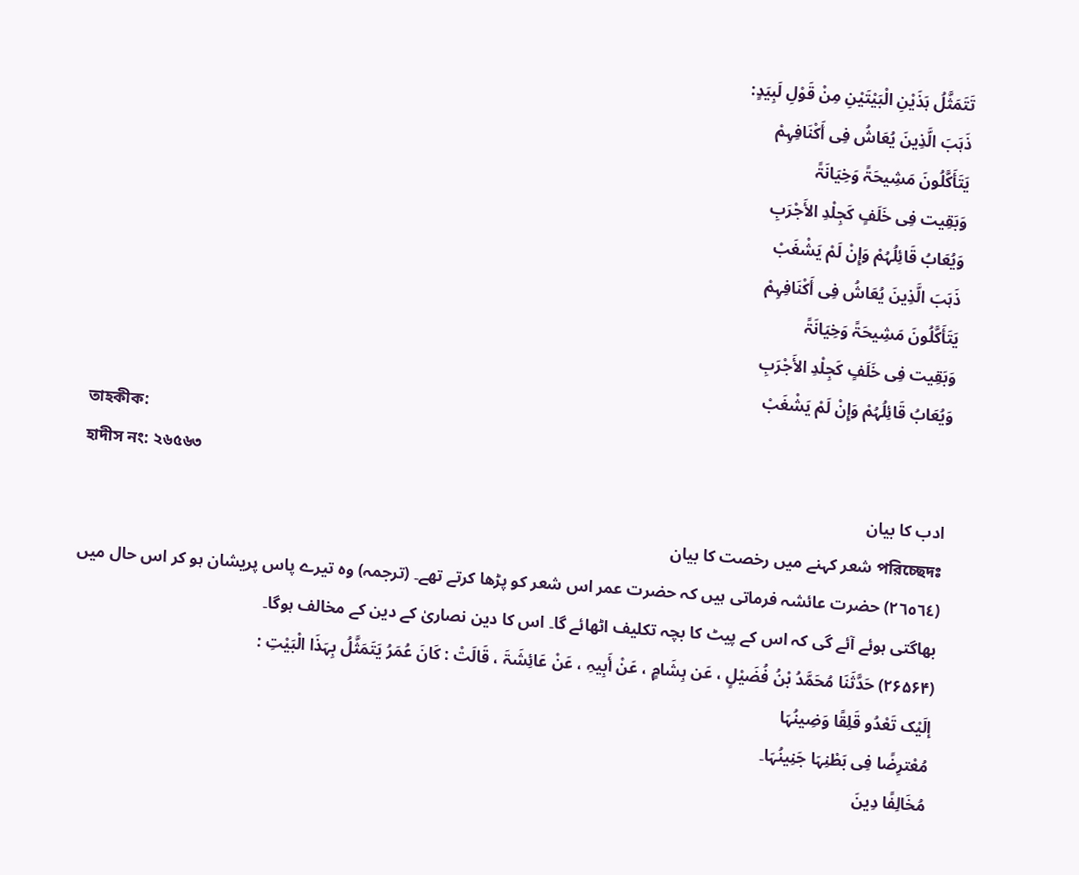تَتَمَثَّلُ ہَذَیْنِ الْبَیْتَیْنِ مِنْ قَوْلِ لَبِیَدٍ:
ذَہَبَ الَّذِینَ یُعَاشُ فِی أَکْنَافِہِمْ
یَتَأَکَّلُونَ مَشِیحَۃً وَخِیَانَۃً
وَبَقِیت فِی خَلَفٍ کَجِلْدِ الأَجْرَبِ
وَیُعَابُ قَائِلُہُمْ وَإِنْ لَمْ یَشْغَبْ
ذَہَبَ الَّذِینَ یُعَاشُ فِی أَکْنَافِہِمْ
یَتَأَکَّلُونَ مَشِیحَۃً وَخِیَانَۃً
وَبَقِیت فِی خَلَفٍ کَجِلْدِ الأَجْرَبِ
وَیُعَابُ قَائِلُہُمْ وَإِنْ لَمْ یَشْغَبْ
তাহকীক:
হাদীস নং: ২৬৫৬৩
ادب کا بیان
পরিচ্ছেদঃ شعر کہنے میں رخصت کا بیان
(٢٦٥٦٤) حضرت عائشہ فرماتی ہیں کہ حضرت عمر اس شعر کو پڑھا کرتے تھے۔ (ترجمہ) وہ تیرے پاس پریشان ہو کر اس حال میں بھاگتی ہوئے آئے گی کہ اس کے پیٹ کا بچہ تکلیف اٹھائے گا۔ اس کا دین نصاریٰ کے دین کے مخالف ہوگا۔
(۲۶۵۶۴) حَدَّثَنَا مُحَمَّدُ بْنُ فُضَیْلٍ ، عَن ہِشَامٍ ، عَنْ أَبِیہِ ، عَنْ عَائِشَۃَ ، قَالَتْ : کَانَ عُمَرُ یَتَمَثَّلُ بِہَذَا الْبَیْتِ :
إلَیْک تَعْدُو قَلِقًا وَضِینُہَا
مُعْترِضًا فِی بَطْنِہَا جَنِینُہَا۔
مُخَالِفًا دِینَ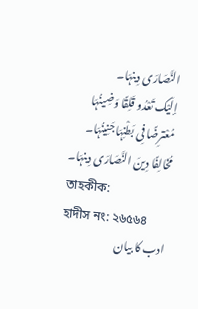النَّصَارَی دِینہَا۔
إلَیْک تَعْدُو قَلِقًا وَضِینُہَا
مُعْترِضًا فِی بَطْنِہَا جَنِینُہَا۔
مُخَالِفًا دِینَ النَّصَارَی دِینہَا۔
তাহকীক:
হাদীস নং: ২৬৫৬৪
ادب کا بیان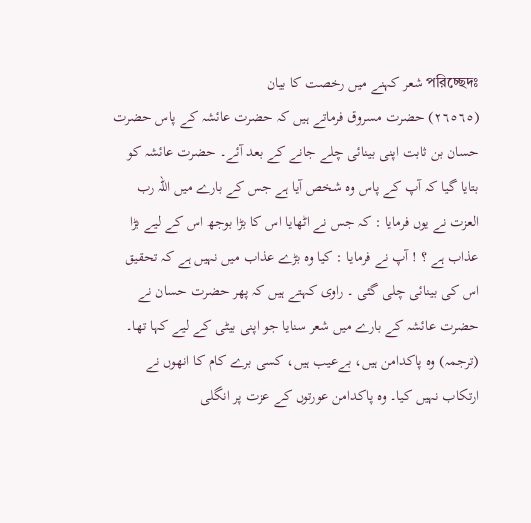পরিচ্ছেদঃ شعر کہنے میں رخصت کا بیان
(٢٦٥٦٥) حضرت مسروق فرماتے ہیں کہ حضرت عائشہ کے پاس حضرت حسان بن ثابت اپنی بینائی چلے جانے کے بعد آئے۔ حضرت عائشہ کو بتایا گیا کہ آپ کے پاس وہ شخص آیا ہے جس کے بارے میں اللہ رب العزت نے یوں فرمایا : کہ جس نے اٹھایا اس کا بڑا بوجھ اس کے لیے بڑا عذاب ہے ؟ ! آپ نے فرمایا : کیا وہ بڑے عذاب میں نہیں ہے کہ تحقیق اس کی بینائی چلی گئی ۔ راوی کہتے ہیں کہ پھر حضرت حسان نے حضرت عائشہ کے بارے میں شعر سنایا جو اپنی بیٹی کے لیے کہا تھا۔ (ترجمہ) وہ پاکدامن ہیں، بےعیب ہیں، کسی برے کام کا انھوں نے ارتکاب نہیں کیا۔ وہ پاکدامن عورتوں کے عزت پر انگلی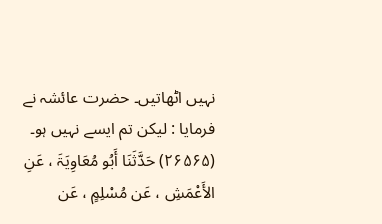نہیں اٹھاتیں۔ حضرت عائشہ نے فرمایا : لیکن تم ایسے نہیں ہو۔
(۲۶۵۶۵) حَدَّثَنَا أَبُو مُعَاوِیَۃَ ، عَنِ الأَعْمَشِ ، عَن مُسْلِمٍ ، عَن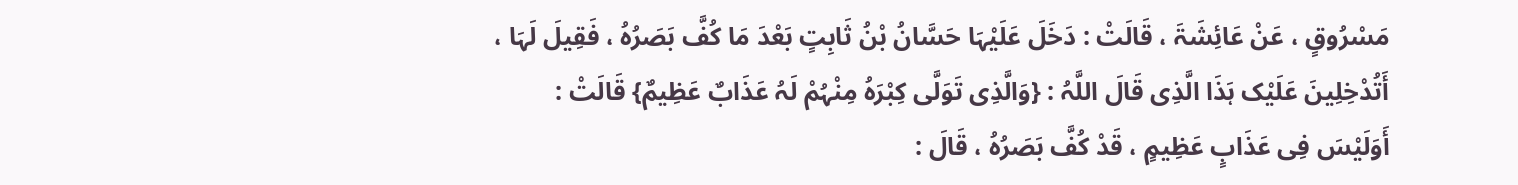مَسْرُوقٍ ، عَنْ عَائِشَۃَ ، قَالَتْ : دَخَلَ عَلَیْہَا حَسَّانُ بْنُ ثَابِتٍ بَعْدَ مَا کُفَّ بَصَرُہُ ، فَقِیلَ لَہَا ، أَتُدْخِلِینَ عَلَیْک ہَذَا الَّذِی قَالَ اللَّہُ : {وَالَّذِی تَوَلَّی کِبْرَہُ مِنْہُمْ لَہُ عَذَابٌ عَظِیمٌ} قَالَتْ : أَوَلَیْسَ فِی عَذَابٍ عَظِیمٍ ، قَدْ کُفَّ بَصَرُہُ ، قَالَ :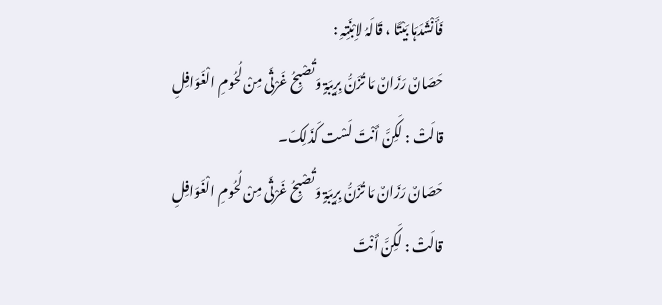فَأَنْشَدَہَا بَیْتًا ، قَالَہُ لاِبْنَتِہِ :
حَصَانٌ رَزَانٌ مَا تُزَنُّ بِرِیبَۃٍ وَتُصْبِحُ غَرْثَی مِنْ لُحُومِ الْغَوَافِلِ
قالَتْ : لَکِنَّ أَنْتَ لَسْت کَذَلِکَ۔
حَصَانٌ رَزَانٌ مَا تُزَنُّ بِرِیبَۃٍ وَتُصْبِحُ غَرْثَی مِنْ لُحُومِ الْغَوَافِلِ
قالَتْ : لَکِنَّ أَنْتَ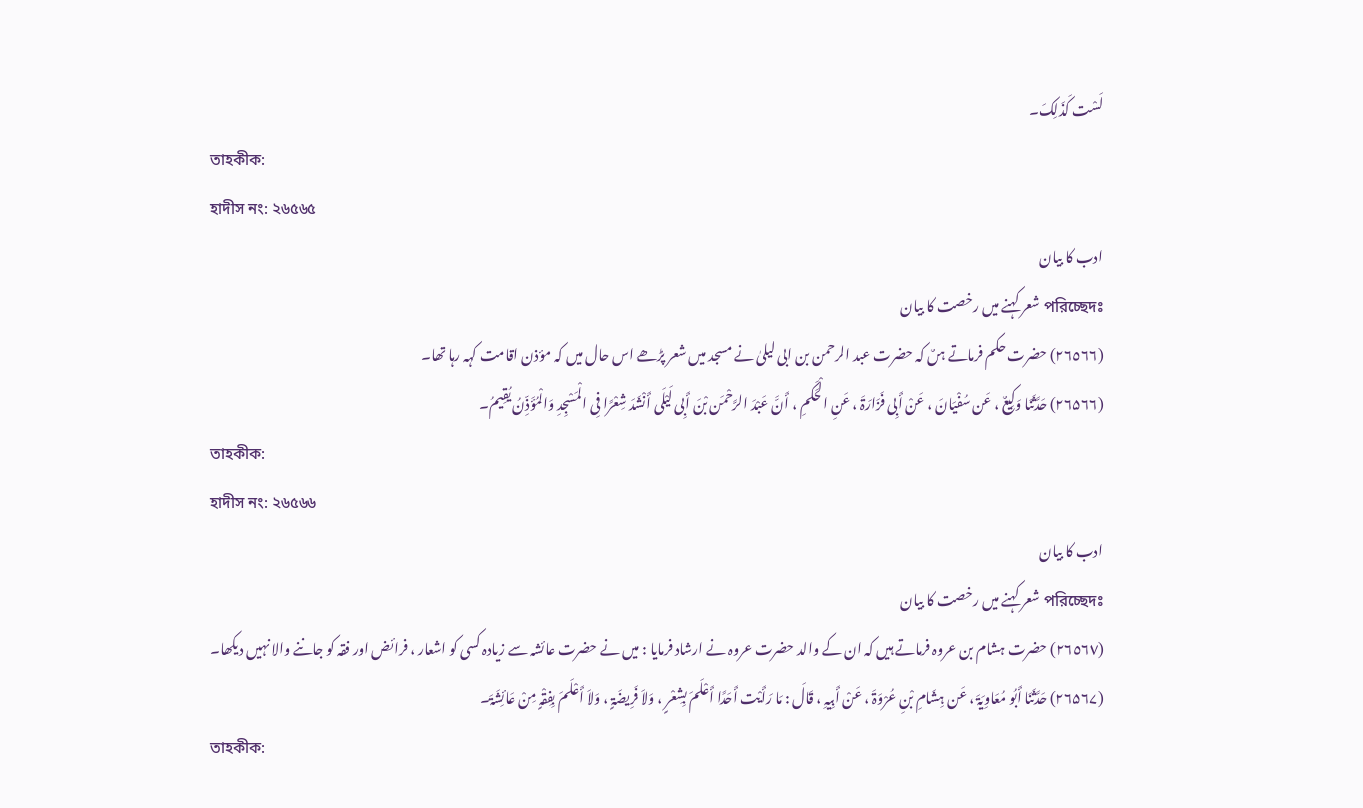لَسْت کَذَلِکَ۔
তাহকীক:
হাদীস নং: ২৬৫৬৫
ادب کا بیان
পরিচ্ছেদঃ شعر کہنے میں رخصت کا بیان
(٢٦٥٦٦) حضرت حکم فرماتے ہںٌ کہ حضرت عبد الرحمن بن ابی لیلیٰ نے مسجد میں شعر پڑھے اس حال میں کہ مؤذن اقامت کہہ رہا تھا۔
(۲۶۵۶۶) حَدَّثَنَا وَکِیعٌ ، عَن سُفْیَانَ ، عَنْ أَبِی فَزَارَۃَ ، عَنِ الْحَکَمِ ، أَنَّ عَبْدَ الرَّحْمَن بْنَ أَبِی لَیْلَی أَنْشَدَ شِعْرًا فِی الْمَسْجِدِ وَالْمُؤَذِّنُ یُقِیمُ۔
তাহকীক:
হাদীস নং: ২৬৫৬৬
ادب کا بیان
পরিচ্ছেদঃ شعر کہنے میں رخصت کا بیان
(٢٦٥٦٧) حضرت ہشام بن عروہ فرماتے ہیں کہ ان کے والد حضرت عروہ نے ارشاد فرمایا : میں نے حضرت عائشہ سے زیادہ کسی کو اشعار ، فرائض اور فقہ کو جاننے والا نہیں دیکھا۔
(۲۶۵۶۷) حَدَّثَنَا أَبُو مُعَاوِیَۃَ ، عَن ہِشَامِ بْنِ عُرْوَۃَ ، عَنْ أَبِیہِ ، قَالَ : مَا رَأَیْت أَحَدًا أَعْلَمَ بِشِعْرٍ ، وَلاَ فَرِیضَۃٍ ، وَلاَ أَعْلَمَ بِفِقْہٍ مِنْ عَائِشَۃَ۔
তাহকীক: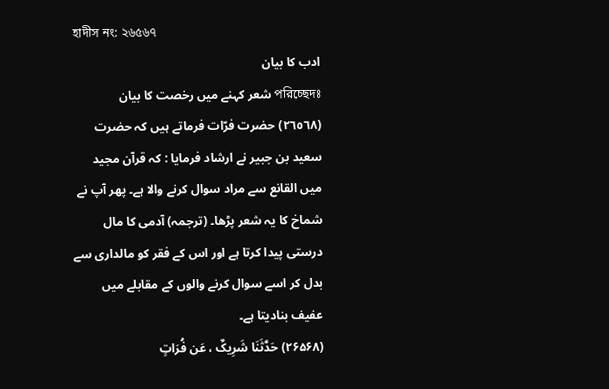হাদীস নং: ২৬৫৬৭
ادب کا بیان
পরিচ্ছেদঃ شعر کہنے میں رخصت کا بیان
(٢٦٥٦٨) حضرت فرّات فرماتے ہیں کہ حضرت سعید بن جبیر نے ارشاد فرمایا : کہ قرآن مجید میں القانع سے مراد سوال کرنے والا ہے۔ پھر آپ نے شماخ کا یہ شعر پڑھا۔ (ترجمہ) آدمی کا مال درستی پیدا کرتا ہے اور اس کے فقر کو مالداری سے بدل کر اسے سوال کرنے والوں کے مقابلے میں عفیف بنادیتا ہے۔
(۲۶۵۶۸) حَدَّثَنَا شَرِیکٌ ، عَن فُرَاتٍ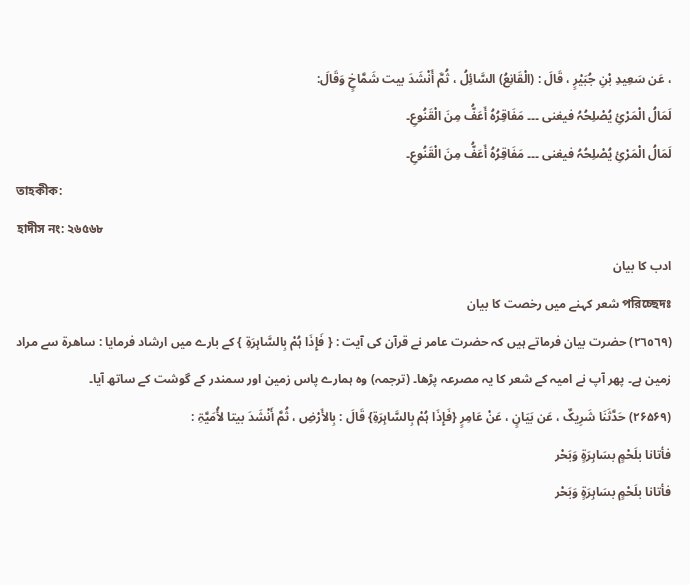، عَن سَعِیدِ بْنِ جُبَیْرٍ ، قَالَ : (الْقَانِعُ) السَّائِلُ ، ثُمَّ أَنْشَدَ بیت شَمَّاخٍ وَقَالَ:
لَمَالُ الْمَرْئِ یُصْلِحُہُ فیغنی ۔۔۔ مَفَاقِرُہُ أَعَفُّ مِنَ الْقَنُوعِ۔
لَمَالُ الْمَرْئِ یُصْلِحُہُ فیغنی ۔۔۔ مَفَاقِرُہُ أَعَفُّ مِنَ الْقَنُوعِ۔
তাহকীক:
হাদীস নং: ২৬৫৬৮
ادب کا بیان
পরিচ্ছেদঃ شعر کہنے میں رخصت کا بیان
(٢٦٥٦٩) حضرت بیان فرماتے ہیں کہ حضرت عامر نے قرآن کی آیت : { فَإِذَا ہُمْ بِالسَّاہِرَۃِ } کے بارے میں ارشاد فرمایا : ساھرۃ سے مراد زمین ہے۔ پھر آپ نے امیہ کے شعر کا یہ مصرعہ پڑھا۔ (ترجمہ) وہ ہمارے پاس زمین اور سمندر کے گوشت کے ساتھ آیا۔
(۲۶۵۶۹) حَدَّثَنَا شَرِیکٌ ، عَن بَیَانٍ ، عَنْ عَامِرٍ {فَإِذَا ہُمْ بِالسَّاہِرَۃِ} قَالَ : بِالأَرْضِ ، ثُمَّ أَنْشَدَ بیتا لأُمَیَّۃِ :
فأتانا بلَحْمٍ بسَاہِرَۃٍ وَبَحْر
فأتانا بلَحْمٍ بسَاہِرَۃٍ وَبَحْر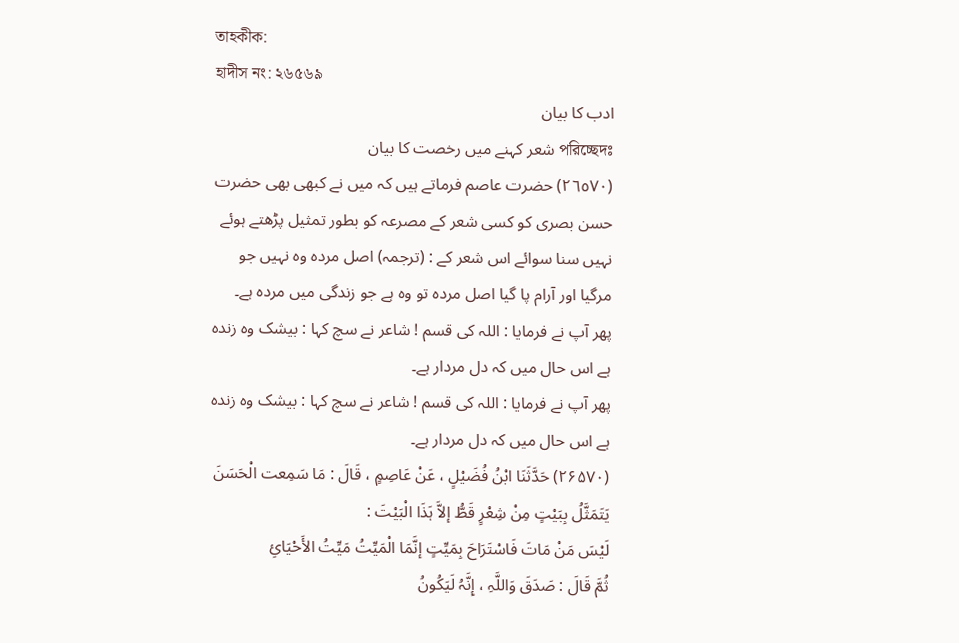তাহকীক:
হাদীস নং: ২৬৫৬৯
ادب کا بیان
পরিচ্ছেদঃ شعر کہنے میں رخصت کا بیان
(٢٦٥٧٠) حضرت عاصم فرماتے ہیں کہ میں نے کبھی بھی حضرت حسن بصری کو کسی شعر کے مصرعہ کو بطور تمثیل پڑھتے ہوئے نہیں سنا سوائے اس شعر کے : (ترجمہ) اصل مردہ وہ نہیں جو مرگیا اور آرام پا گیا اصل مردہ تو وہ ہے جو زندگی میں مردہ ہے۔
پھر آپ نے فرمایا : اللہ کی قسم ! شاعر نے سچ کہا : بیشک وہ زندہ ہے اس حال میں کہ دل مردار ہے۔
پھر آپ نے فرمایا : اللہ کی قسم ! شاعر نے سچ کہا : بیشک وہ زندہ ہے اس حال میں کہ دل مردار ہے۔
(۲۶۵۷۰) حَدَّثَنَا ابْنُ فُضَیْلٍ ، عَنْ عَاصِمٍ ، قَالَ : مَا سَمِعت الْحَسَنَ یَتَمَثَّلُ بِبَیْتٍ مِنْ شِعْرٍ قَطُّ إلاَّ ہَذَا الْبَیْتَ :
لَیْسَ مَنْ مَاتَ فَاسْتَرَاحَ بِمَیِّتٍ إنَّمَا الْمَیِّتُ مَیِّتُ الأَحْیَائِ
ثُمَّ قَالَ : صَدَقَ وَاللَّہِ ، إِنَّہُ لَیَکُونُ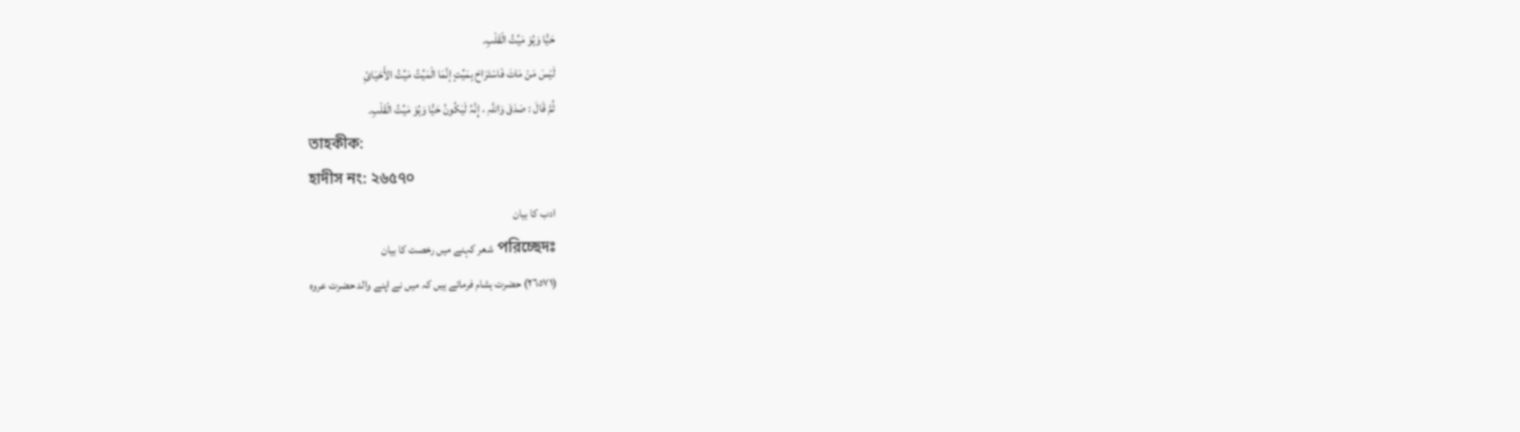حَیًّا وَہُوَ مَیِّتُ الْقَلْبِ۔
لَیْسَ مَنْ مَاتَ فَاسْتَرَاحَ بِمَیِّتٍ إنَّمَا الْمَیِّتُ مَیِّتُ الأَحْیَائِ
ثُمَّ قَالَ : صَدَقَ وَاللَّہِ ، إِنَّہُ لَیَکُونُ حَیًّا وَہُوَ مَیِّتُ الْقَلْبِ۔
তাহকীক:
হাদীস নং: ২৬৫৭০
ادب کا بیان
পরিচ্ছেদঃ شعر کہنے میں رخصت کا بیان
(٢٦٥٧١) حضرت ہشام فرماتے ہیں کہ میں نے اپنے والد حضرت عروہ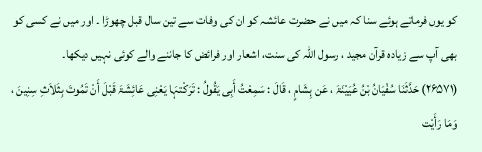کو یوں فرماتے ہوئے سنا کہ میں نے حضرت عائشہ کو ان کی وفات سے تین سال قبل چھوڑا ۔ اور میں نے کسی کو بھی آپ سے زیادہ قرآن مجید ، رسول اللہ کی سنت، اشعار اور فرائض کا جاننے والے کوئی نہیں دیکھا۔
(۲۶۵۷۱) حَدَّثَنَا سُفْیَانُ بْنُ عُیَیْنَۃَ ، عَن ہِشَامٍ ، قَالَ : سَمِعْتُ أَبِی یَقُولُ : تَرَکْتہَا یَعْنِی عَائِشَۃَ قَبْلَ أَنْ تَمُوتَ بِثَلاَثِ سِنِینَ ، وَمَا رَأَیْت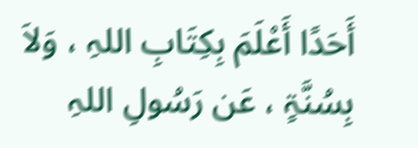أَحَدًا أَعْلَمَ بِکِتَابِ اللہِ ، وَلاَ بِسُنَّۃٍ ، عَن رَسُولِ اللہِ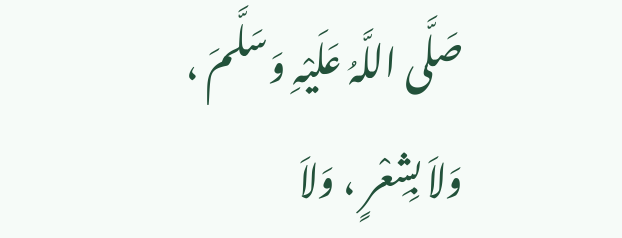صَلَّی اللَّہُ عَلَیْہِ وَسَلَّمَ ، وَلاَ بِشِعْرٍ ، وَلاَ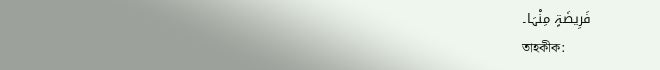فَرِیضَۃٍ مِنْہَا۔
তাহকীক: